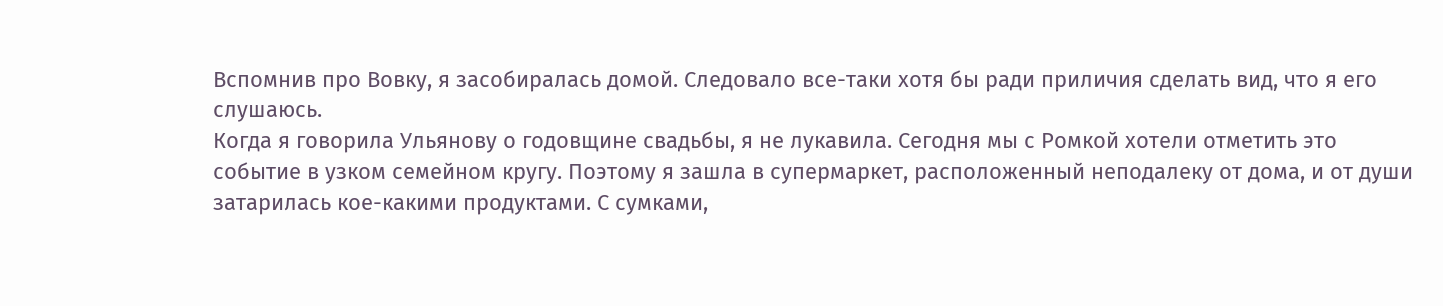Вспомнив про Вовку, я засобиралась домой. Следовало все-таки хотя бы ради приличия сделать вид, что я его слушаюсь.
Когда я говорила Ульянову о годовщине свадьбы, я не лукавила. Сегодня мы с Ромкой хотели отметить это событие в узком семейном кругу. Поэтому я зашла в супермаркет, расположенный неподалеку от дома, и от души затарилась кое-какими продуктами. С сумками,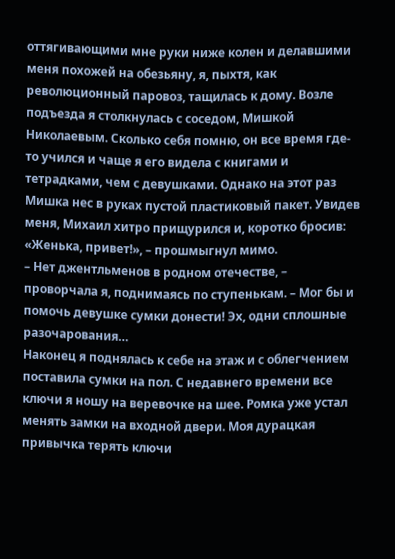оттягивающими мне руки ниже колен и делавшими меня похожей на обезьяну, я, пыхтя, как революционный паровоз, тащилась к дому. Возле подъезда я столкнулась с соседом, Мишкой Николаевым. Сколько себя помню, он все время где-то учился и чаще я его видела с книгами и тетрадками, чем с девушками. Однако на этот раз Мишка нес в руках пустой пластиковый пакет. Увидев меня, Михаил хитро прищурился и, коротко бросив: «Женька, привет!», – прошмыгнул мимо.
– Нет джентльменов в родном отечестве, – проворчала я, поднимаясь по ступенькам. – Мог бы и помочь девушке сумки донести! Эх, одни сплошные разочарования…
Наконец я поднялась к себе на этаж и с облегчением поставила сумки на пол. С недавнего времени все ключи я ношу на веревочке на шее. Ромка уже устал менять замки на входной двери. Моя дурацкая привычка терять ключи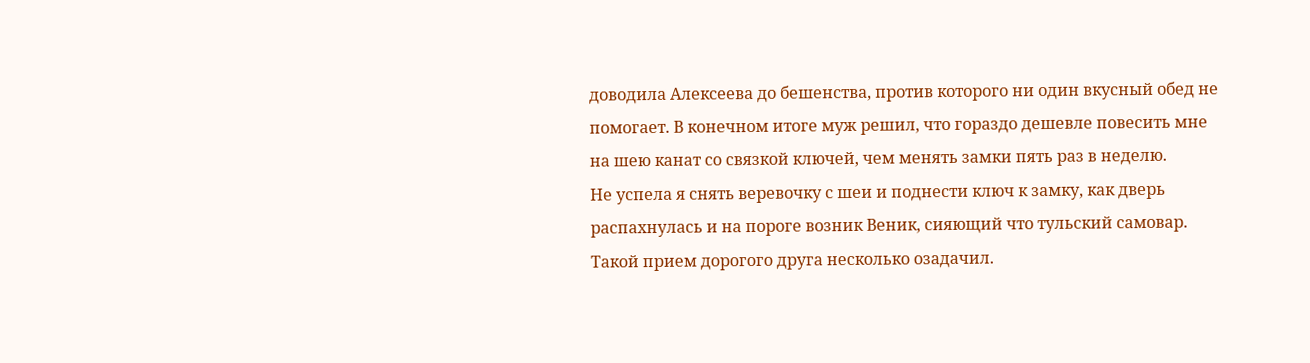доводила Алексеева до бешенства, против которого ни один вкусный обед не помогает. В конечном итоге муж решил, что гораздо дешевле повесить мне на шею канат со связкой ключей, чем менять замки пять раз в неделю.
Не успела я снять веревочку с шеи и поднести ключ к замку, как дверь распахнулась и на пороге возник Веник, сияющий что тульский самовар. Такой прием дорогого друга несколько озадачил.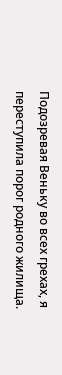Подозревая Веньку во всех грехах, я переступила порог родного жилища.